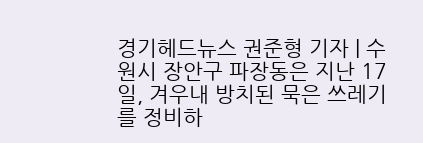경기헤드뉴스 권준형 기자 | 수원시 장안구 파장동은 지난 17일, 겨우내 방치된 묵은 쓰레기를 정비하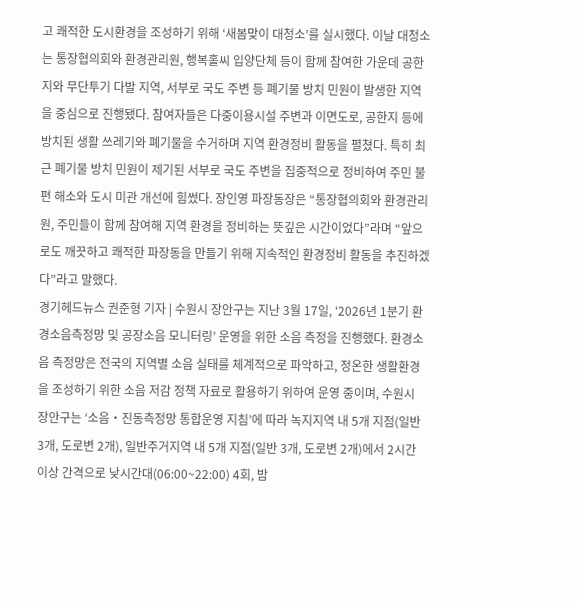고 쾌적한 도시환경을 조성하기 위해 ‘새봄맞이 대청소’를 실시했다. 이날 대청소는 통장협의회와 환경관리원, 행복홀씨 입양단체 등이 함께 참여한 가운데 공한지와 무단투기 다발 지역, 서부로 국도 주변 등 폐기물 방치 민원이 발생한 지역을 중심으로 진행됐다. 참여자들은 다중이용시설 주변과 이면도로, 공한지 등에 방치된 생활 쓰레기와 폐기물을 수거하며 지역 환경정비 활동을 펼쳤다. 특히 최근 폐기물 방치 민원이 제기된 서부로 국도 주변을 집중적으로 정비하여 주민 불편 해소와 도시 미관 개선에 힘썼다. 장인영 파장동장은 “통장협의회와 환경관리원, 주민들이 함께 참여해 지역 환경을 정비하는 뜻깊은 시간이었다”라며 “앞으로도 깨끗하고 쾌적한 파장동을 만들기 위해 지속적인 환경정비 활동을 추진하겠다”라고 말했다.
경기헤드뉴스 권준형 기자 | 수원시 장안구는 지난 3월 17일, ‘2026년 1분기 환경소음측정망 및 공장소음 모니터링’ 운영을 위한 소음 측정을 진행했다. 환경소음 측정망은 전국의 지역별 소음 실태를 체계적으로 파악하고, 정온한 생활환경을 조성하기 위한 소음 저감 정책 자료로 활용하기 위하여 운영 중이며, 수원시 장안구는 ‘소음‧진동측정망 통합운영 지침’에 따라 녹지지역 내 5개 지점(일반 3개, 도로변 2개), 일반주거지역 내 5개 지점(일반 3개, 도로변 2개)에서 2시간 이상 간격으로 낮시간대(06:00~22:00) 4회, 밤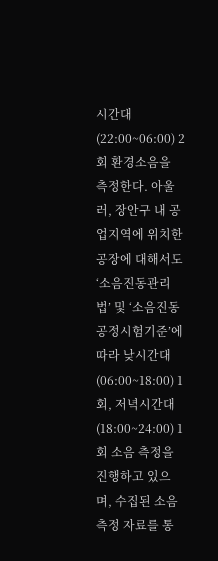시간대(22:00~06:00) 2회 환경소음을 측정한다. 아울러, 장안구 내 공업지역에 위치한 공장에 대해서도 ‘소음진동관리법’ 및 ‘소음진동공정시험기준’에 따라 낮시간대(06:00~18:00) 1회, 저녁시간대(18:00~24:00) 1회 소음 측정을 진행하고 있으며, 수집된 소음 측정 자료를 통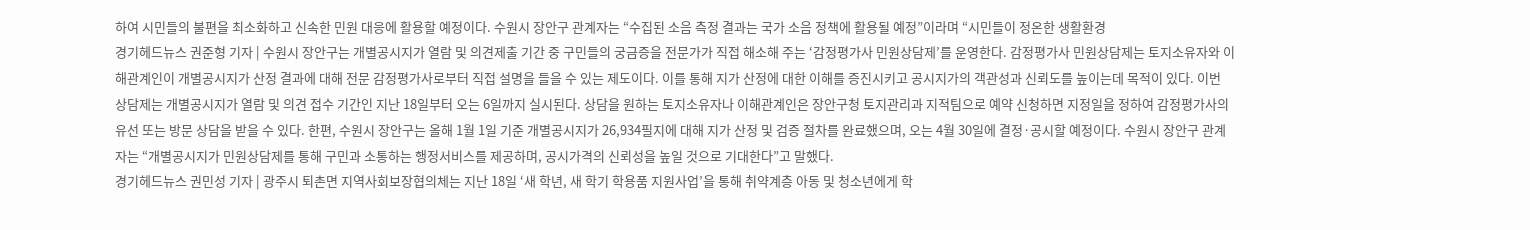하여 시민들의 불편을 최소화하고 신속한 민원 대응에 활용할 예정이다. 수원시 장안구 관계자는 “수집된 소음 측정 결과는 국가 소음 정책에 활용될 예정”이라며 “시민들이 정온한 생활환경
경기헤드뉴스 권준형 기자 | 수원시 장안구는 개별공시지가 열람 및 의견제출 기간 중 구민들의 궁금증을 전문가가 직접 해소해 주는 ‘감정평가사 민원상담제’를 운영한다. 감정평가사 민원상담제는 토지소유자와 이해관계인이 개별공시지가 산정 결과에 대해 전문 감정평가사로부터 직접 설명을 들을 수 있는 제도이다. 이를 통해 지가 산정에 대한 이해를 증진시키고 공시지가의 객관성과 신뢰도를 높이는데 목적이 있다. 이번 상담제는 개별공시지가 열람 및 의견 접수 기간인 지난 18일부터 오는 6일까지 실시된다. 상담을 원하는 토지소유자나 이해관계인은 장안구청 토지관리과 지적팀으로 예약 신청하면 지정일을 정하여 감정평가사의 유선 또는 방문 상담을 받을 수 있다. 한편, 수원시 장안구는 올해 1월 1일 기준 개별공시지가 26,934필지에 대해 지가 산정 및 검증 절차를 완료했으며, 오는 4월 30일에 결정·공시할 예정이다. 수원시 장안구 관계자는 “개별공시지가 민원상담제를 통해 구민과 소통하는 행정서비스를 제공하며, 공시가격의 신뢰성을 높일 것으로 기대한다”고 말했다.
경기헤드뉴스 권민성 기자 | 광주시 퇴촌면 지역사회보장협의체는 지난 18일 ‘새 학년, 새 학기 학용품 지원사업’을 통해 취약계층 아동 및 청소년에게 학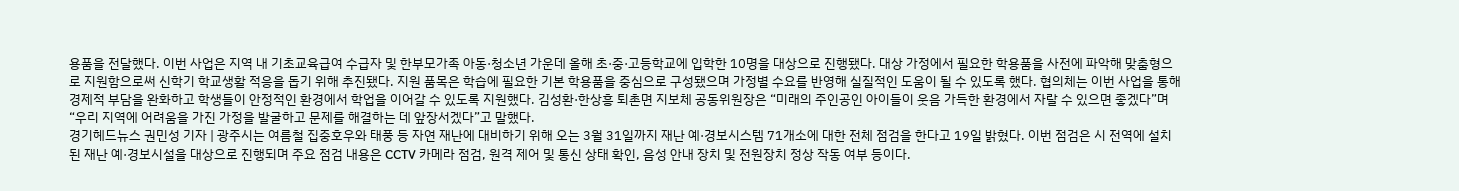용품을 전달했다. 이번 사업은 지역 내 기초교육급여 수급자 및 한부모가족 아동·청소년 가운데 올해 초·중·고등학교에 입학한 10명을 대상으로 진행됐다. 대상 가정에서 필요한 학용품을 사전에 파악해 맞춤형으로 지원함으로써 신학기 학교생활 적응을 돕기 위해 추진됐다. 지원 품목은 학습에 필요한 기본 학용품을 중심으로 구성됐으며 가정별 수요를 반영해 실질적인 도움이 될 수 있도록 했다. 협의체는 이번 사업을 통해 경제적 부담을 완화하고 학생들이 안정적인 환경에서 학업을 이어갈 수 있도록 지원했다. 김성환·한상흥 퇴촌면 지보체 공동위원장은 “미래의 주인공인 아이들이 웃음 가득한 환경에서 자랄 수 있으면 좋겠다”며 “우리 지역에 어려움을 가진 가정을 발굴하고 문제를 해결하는 데 앞장서겠다”고 말했다.
경기헤드뉴스 권민성 기자 | 광주시는 여름철 집중호우와 태풍 등 자연 재난에 대비하기 위해 오는 3월 31일까지 재난 예·경보시스템 71개소에 대한 전체 점검을 한다고 19일 밝혔다. 이번 점검은 시 전역에 설치된 재난 예·경보시설을 대상으로 진행되며 주요 점검 내용은 CCTV 카메라 점검, 원격 제어 및 통신 상태 확인, 음성 안내 장치 및 전원장치 정상 작동 여부 등이다.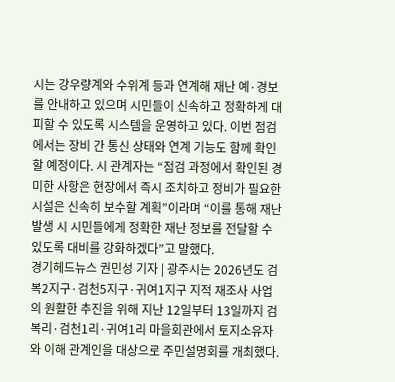시는 강우량계와 수위계 등과 연계해 재난 예·경보를 안내하고 있으며 시민들이 신속하고 정확하게 대피할 수 있도록 시스템을 운영하고 있다. 이번 점검에서는 장비 간 통신 상태와 연계 기능도 함께 확인할 예정이다. 시 관계자는 “점검 과정에서 확인된 경미한 사항은 현장에서 즉시 조치하고 정비가 필요한 시설은 신속히 보수할 계획”이라며 “이를 통해 재난 발생 시 시민들에게 정확한 재난 정보를 전달할 수 있도록 대비를 강화하겠다”고 말했다.
경기헤드뉴스 권민성 기자 | 광주시는 2026년도 검복2지구·검천5지구·귀여1지구 지적 재조사 사업의 원활한 추진을 위해 지난 12일부터 13일까지 검복리·검천1리·귀여1리 마을회관에서 토지소유자와 이해 관계인을 대상으로 주민설명회를 개최했다.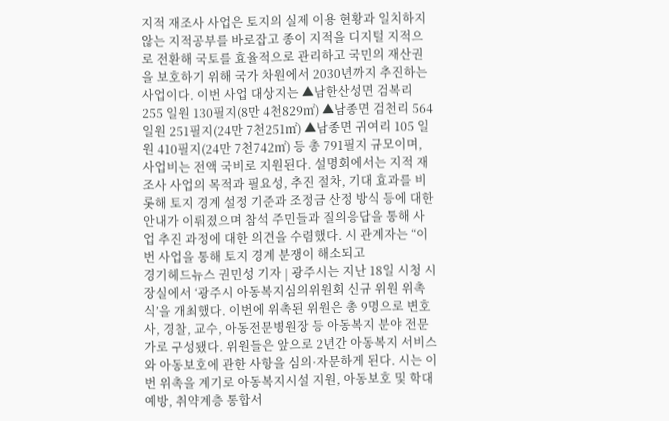지적 재조사 사업은 토지의 실제 이용 현황과 일치하지 않는 지적공부를 바로잡고 종이 지적을 디지털 지적으로 전환해 국토를 효율적으로 관리하고 국민의 재산권을 보호하기 위해 국가 차원에서 2030년까지 추진하는 사업이다. 이번 사업 대상지는 ▲남한산성면 검복리 255 일원 130필지(8만 4천829㎡) ▲남종면 검천리 564 일원 251필지(24만 7천251㎡) ▲남종면 귀여리 105 일원 410필지(24만 7천742㎡) 등 총 791필지 규모이며, 사업비는 전액 국비로 지원된다. 설명회에서는 지적 재조사 사업의 목적과 필요성, 추진 절차, 기대 효과를 비롯해 토지 경계 설정 기준과 조정금 산정 방식 등에 대한 안내가 이뤄졌으며 참석 주민들과 질의응답을 통해 사업 추진 과정에 대한 의견을 수렴했다. 시 관계자는 “이번 사업을 통해 토지 경계 분쟁이 해소되고
경기헤드뉴스 권민성 기자 | 광주시는 지난 18일 시청 시장실에서 ‘광주시 아동복지심의위원회 신규 위원 위촉식’을 개최했다. 이번에 위촉된 위원은 총 9명으로 변호사, 경찰, 교수, 아동전문병원장 등 아동복지 분야 전문가로 구성됐다. 위원들은 앞으로 2년간 아동복지 서비스와 아동보호에 관한 사항을 심의·자문하게 된다. 시는 이번 위촉을 계기로 아동복지시설 지원, 아동보호 및 학대 예방, 취약계층 통합서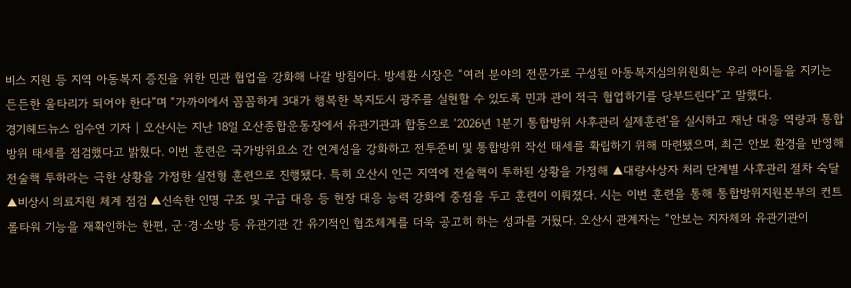비스 지원 등 지역 아동복지 증진을 위한 민관 협업을 강화해 나갈 방침이다. 방세환 시장은 “여러 분야의 전문가로 구성된 아동복지심의위원회는 우리 아이들을 지키는 든든한 울타리가 되어야 한다”며 “가까이에서 꼼꼼하게 3대가 행복한 복지도시 광주를 실현할 수 있도록 민과 관이 적극 협업하기를 당부드린다”고 말했다.
경기헤드뉴스 임수연 기자 | 오산시는 지난 18일 오산종합운동장에서 유관기관과 합동으로 ‘2026년 1분기 통합방위 사후관리 실제훈련’을 실시하고 재난 대응 역량과 통합방위 태세를 점검했다고 밝혔다. 이번 훈련은 국가방위요소 간 연계성을 강화하고 전투준비 및 통합방위 작선 태세를 확립하기 위해 마련됐으며, 최근 안보 환경을 반영해 전술핵 투하라는 극한 상황을 가정한 실전형 훈련으로 진행됐다. 특히 오산시 인근 지역에 전술핵이 투하된 상황을 가정해 ▲대량사상자 처리 단계별 사후관리 절차 숙달 ▲비상시 의료지원 체계 점검 ▲신속한 인명 구조 및 구급 대응 등 현장 대응 능력 강화에 중점을 두고 훈련이 이뤄졌다. 시는 이번 훈련을 통해 통합방위지원본부의 컨트롤타워 기능을 재확인하는 한편, 군·경·소방 등 유관기관 간 유기적인 협조체계를 더욱 공고히 하는 성과를 거뒀다. 오산시 관계자는 “안보는 지자체와 유관기관이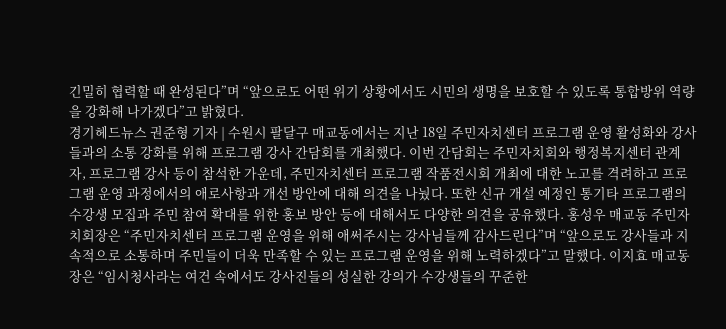긴밀히 협력할 때 완성된다”며 “앞으로도 어떤 위기 상황에서도 시민의 생명을 보호할 수 있도록 통합방위 역량을 강화해 나가겠다”고 밝혔다.
경기헤드뉴스 권준형 기자 | 수원시 팔달구 매교동에서는 지난 18일 주민자치센터 프로그램 운영 활성화와 강사들과의 소통 강화를 위해 프로그램 강사 간담회를 개최했다. 이번 간담회는 주민자치회와 행정복지센터 관계자, 프로그램 강사 등이 참석한 가운데, 주민자치센터 프로그램 작품전시회 개최에 대한 노고를 격려하고 프로그램 운영 과정에서의 애로사항과 개선 방안에 대해 의견을 나눴다. 또한 신규 개설 예정인 통기타 프로그램의 수강생 모집과 주민 참여 확대를 위한 홍보 방안 등에 대해서도 다양한 의견을 공유했다. 홍성우 매교동 주민자치회장은 “주민자치센터 프로그램 운영을 위해 애써주시는 강사님들께 감사드린다”며 “앞으로도 강사들과 지속적으로 소통하며 주민들이 더욱 만족할 수 있는 프로그램 운영을 위해 노력하겠다”고 말했다. 이지효 매교동장은 “임시청사라는 여건 속에서도 강사진들의 성실한 강의가 수강생들의 꾸준한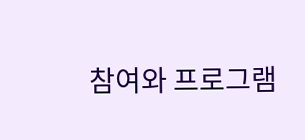참여와 프로그램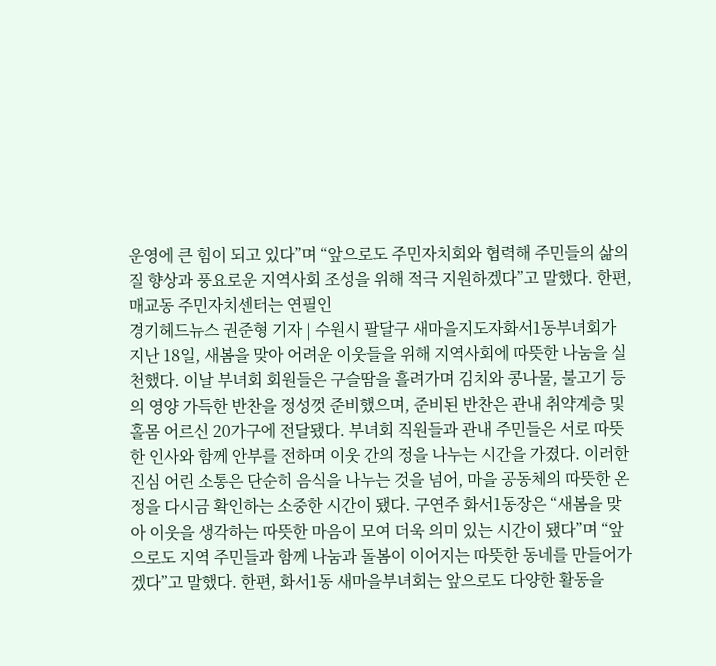운영에 큰 힘이 되고 있다”며 “앞으로도 주민자치회와 협력해 주민들의 삶의 질 향상과 풍요로운 지역사회 조성을 위해 적극 지원하겠다”고 말했다. 한편, 매교동 주민자치센터는 연필인
경기헤드뉴스 권준형 기자 | 수원시 팔달구 새마을지도자화서1동부녀회가 지난 18일, 새봄을 맞아 어려운 이웃들을 위해 지역사회에 따뜻한 나눔을 실천했다. 이날 부녀회 회원들은 구슬땀을 흘려가며 김치와 콩나물, 불고기 등의 영양 가득한 반찬을 정성껏 준비했으며, 준비된 반찬은 관내 취약계층 및 홀몸 어르신 20가구에 전달됐다. 부녀회 직원들과 관내 주민들은 서로 따뜻한 인사와 함께 안부를 전하며 이웃 간의 정을 나누는 시간을 가졌다. 이러한 진심 어린 소통은 단순히 음식을 나누는 것을 넘어, 마을 공동체의 따뜻한 온정을 다시금 확인하는 소중한 시간이 됐다. 구연주 화서1동장은 “새봄을 맞아 이웃을 생각하는 따뜻한 마음이 모여 더욱 의미 있는 시간이 됐다”며 “앞으로도 지역 주민들과 함께 나눔과 돌봄이 이어지는 따뜻한 동네를 만들어가겠다”고 말했다. 한편, 화서1동 새마을부녀회는 앞으로도 다양한 활동을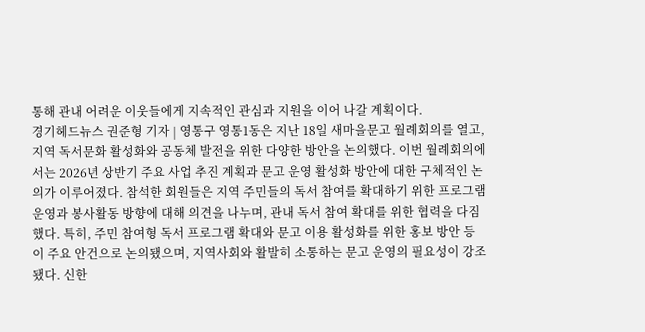통해 관내 어려운 이웃들에게 지속적인 관심과 지원을 이어 나갈 계획이다.
경기헤드뉴스 권준형 기자 | 영통구 영통1동은 지난 18일 새마을문고 월례회의를 열고, 지역 독서문화 활성화와 공동체 발전을 위한 다양한 방안을 논의했다. 이번 월례회의에서는 2026년 상반기 주요 사업 추진 계획과 문고 운영 활성화 방안에 대한 구체적인 논의가 이루어졌다. 참석한 회원들은 지역 주민들의 독서 참여를 확대하기 위한 프로그램 운영과 봉사활동 방향에 대해 의견을 나누며, 관내 독서 참여 확대를 위한 협력을 다짐했다. 특히, 주민 참여형 독서 프로그램 확대와 문고 이용 활성화를 위한 홍보 방안 등이 주요 안건으로 논의됐으며, 지역사회와 활발히 소통하는 문고 운영의 필요성이 강조됐다. 신한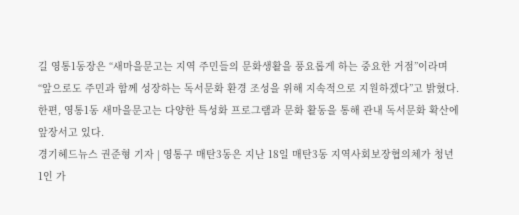길 영통1동장은 “새마을문고는 지역 주민들의 문화생활을 풍요롭게 하는 중요한 거점”이라며 “앞으로도 주민과 함께 성장하는 독서문화 환경 조성을 위해 지속적으로 지원하겠다”고 밝혔다. 한편, 영통1동 새마을문고는 다양한 특성화 프로그램과 문화 활동을 통해 관내 독서문화 확산에 앞장서고 있다.
경기헤드뉴스 권준형 기자 | 영통구 매탄3동은 지난 18일 매탄3동 지역사회보장협의체가 청년 1인 가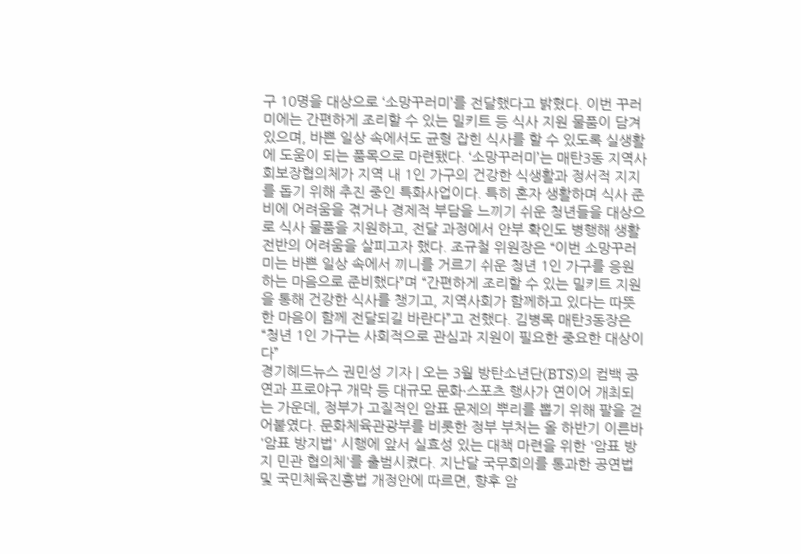구 10명을 대상으로 ‘소망꾸러미’를 전달했다고 밝혔다. 이번 꾸러미에는 간편하게 조리할 수 있는 밀키트 등 식사 지원 물품이 담겨 있으며, 바쁜 일상 속에서도 균형 잡힌 식사를 할 수 있도록 실생활에 도움이 되는 품목으로 마련됐다. ‘소망꾸러미’는 매탄3동 지역사회보장협의체가 지역 내 1인 가구의 건강한 식생활과 정서적 지지를 돕기 위해 추진 중인 특화사업이다. 특히 혼자 생활하며 식사 준비에 어려움을 겪거나 경제적 부담을 느끼기 쉬운 청년들을 대상으로 식사 물품을 지원하고, 전달 과정에서 안부 확인도 병행해 생활 전반의 어려움을 살피고자 했다. 조규철 위원장은 “이번 소망꾸러미는 바쁜 일상 속에서 끼니를 거르기 쉬운 청년 1인 가구를 응원하는 마음으로 준비했다”며 “간편하게 조리할 수 있는 밀키트 지원을 통해 건강한 식사를 챙기고, 지역사회가 함께하고 있다는 따뜻한 마음이 함께 전달되길 바란다”고 전했다. 김병목 매탄3동장은 “청년 1인 가구는 사회적으로 관심과 지원이 필요한 중요한 대상이다”
경기헤드뉴스 권민성 기자 | 오는 3월 방탄소년단(BTS)의 컴백 공연과 프로야구 개막 등 대규모 문화·스포츠 행사가 연이어 개최되는 가운데, 정부가 고질적인 암표 문제의 뿌리를 뽑기 위해 팔을 걷어붙였다. 문화체육관광부를 비롯한 정부 부처는 올 하반기 이른바 '암표 방지법' 시행에 앞서 실효성 있는 대책 마련을 위한 '암표 방지 민관 협의체'를 출범시켰다. 지난달 국무회의를 통과한 공연법 및 국민체육진흥법 개정안에 따르면, 향후 암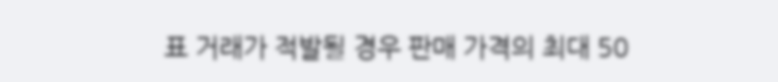표 거래가 적발될 경우 판매 가격의 최대 50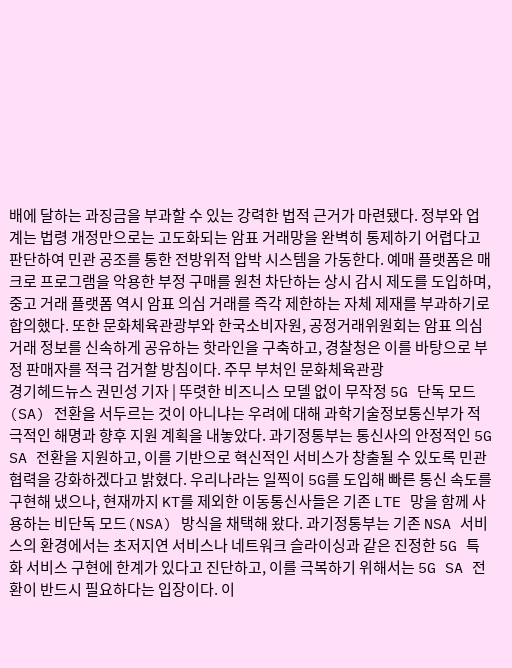배에 달하는 과징금을 부과할 수 있는 강력한 법적 근거가 마련됐다. 정부와 업계는 법령 개정만으로는 고도화되는 암표 거래망을 완벽히 통제하기 어렵다고 판단하여 민관 공조를 통한 전방위적 압박 시스템을 가동한다. 예매 플랫폼은 매크로 프로그램을 악용한 부정 구매를 원천 차단하는 상시 감시 제도를 도입하며, 중고 거래 플랫폼 역시 암표 의심 거래를 즉각 제한하는 자체 제재를 부과하기로 합의했다. 또한 문화체육관광부와 한국소비자원, 공정거래위원회는 암표 의심 거래 정보를 신속하게 공유하는 핫라인을 구축하고, 경찰청은 이를 바탕으로 부정 판매자를 적극 검거할 방침이다. 주무 부처인 문화체육관광
경기헤드뉴스 권민성 기자 | 뚜렷한 비즈니스 모델 없이 무작정 5G 단독 모드(SA) 전환을 서두르는 것이 아니냐는 우려에 대해 과학기술정보통신부가 적극적인 해명과 향후 지원 계획을 내놓았다. 과기정통부는 통신사의 안정적인 5G SA 전환을 지원하고, 이를 기반으로 혁신적인 서비스가 창출될 수 있도록 민관 협력을 강화하겠다고 밝혔다. 우리나라는 일찍이 5G를 도입해 빠른 통신 속도를 구현해 냈으나, 현재까지 KT를 제외한 이동통신사들은 기존 LTE 망을 함께 사용하는 비단독 모드(NSA) 방식을 채택해 왔다. 과기정통부는 기존 NSA 서비스의 환경에서는 초저지연 서비스나 네트워크 슬라이싱과 같은 진정한 5G 특화 서비스 구현에 한계가 있다고 진단하고, 이를 극복하기 위해서는 5G SA 전환이 반드시 필요하다는 입장이다. 이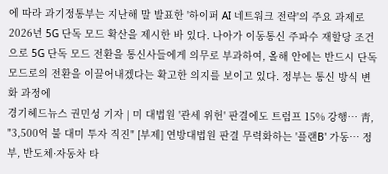에 따라 과기정통부는 지난해 말 발표한 '하이퍼 AI 네트워크 전략'의 주요 과제로 2026년 5G 단독 모드 확산을 제시한 바 있다. 나아가 이동통신 주파수 재할당 조건으로 5G 단독 모드 전환을 통신사들에게 의무로 부과하여, 올해 안에는 반드시 단독 모드로의 전환을 이끌어내겠다는 확고한 의지를 보이고 있다. 정부는 통신 방식 변화 과정에
경기헤드뉴스 권민성 기자 | 미 대법원 '관세 위헌' 판결에도 트럼프 15% 강행… 靑, "3,500억 불 대미 투자 직진" [부제] 연방대법원 판결 무력화하는 '플랜B' 가동… 정부, 반도체·자동차 타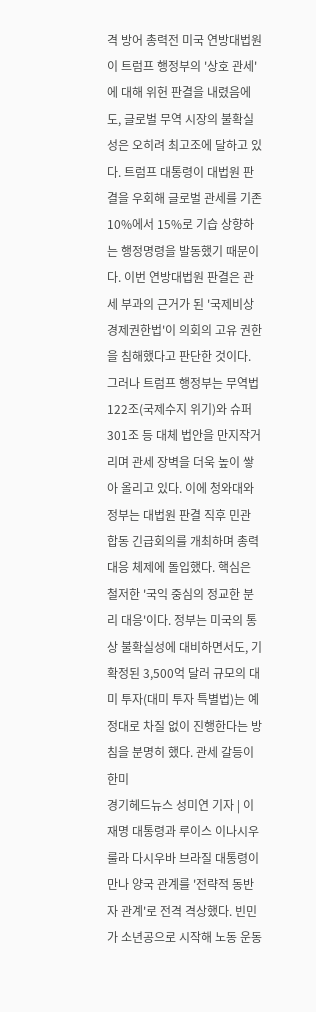격 방어 총력전 미국 연방대법원이 트럼프 행정부의 '상호 관세'에 대해 위헌 판결을 내렸음에도, 글로벌 무역 시장의 불확실성은 오히려 최고조에 달하고 있다. 트럼프 대통령이 대법원 판결을 우회해 글로벌 관세를 기존 10%에서 15%로 기습 상향하는 행정명령을 발동했기 때문이다. 이번 연방대법원 판결은 관세 부과의 근거가 된 '국제비상경제권한법'이 의회의 고유 권한을 침해했다고 판단한 것이다. 그러나 트럼프 행정부는 무역법 122조(국제수지 위기)와 슈퍼 301조 등 대체 법안을 만지작거리며 관세 장벽을 더욱 높이 쌓아 올리고 있다. 이에 청와대와 정부는 대법원 판결 직후 민관 합동 긴급회의를 개최하며 총력 대응 체제에 돌입했다. 핵심은 철저한 '국익 중심의 정교한 분리 대응'이다. 정부는 미국의 통상 불확실성에 대비하면서도, 기확정된 3,500억 달러 규모의 대미 투자(대미 투자 특별법)는 예정대로 차질 없이 진행한다는 방침을 분명히 했다. 관세 갈등이 한미
경기헤드뉴스 성미연 기자 | 이재명 대통령과 루이스 이나시우 룰라 다시우바 브라질 대통령이 만나 양국 관계를 '전략적 동반자 관계'로 전격 격상했다. 빈민가 소년공으로 시작해 노동 운동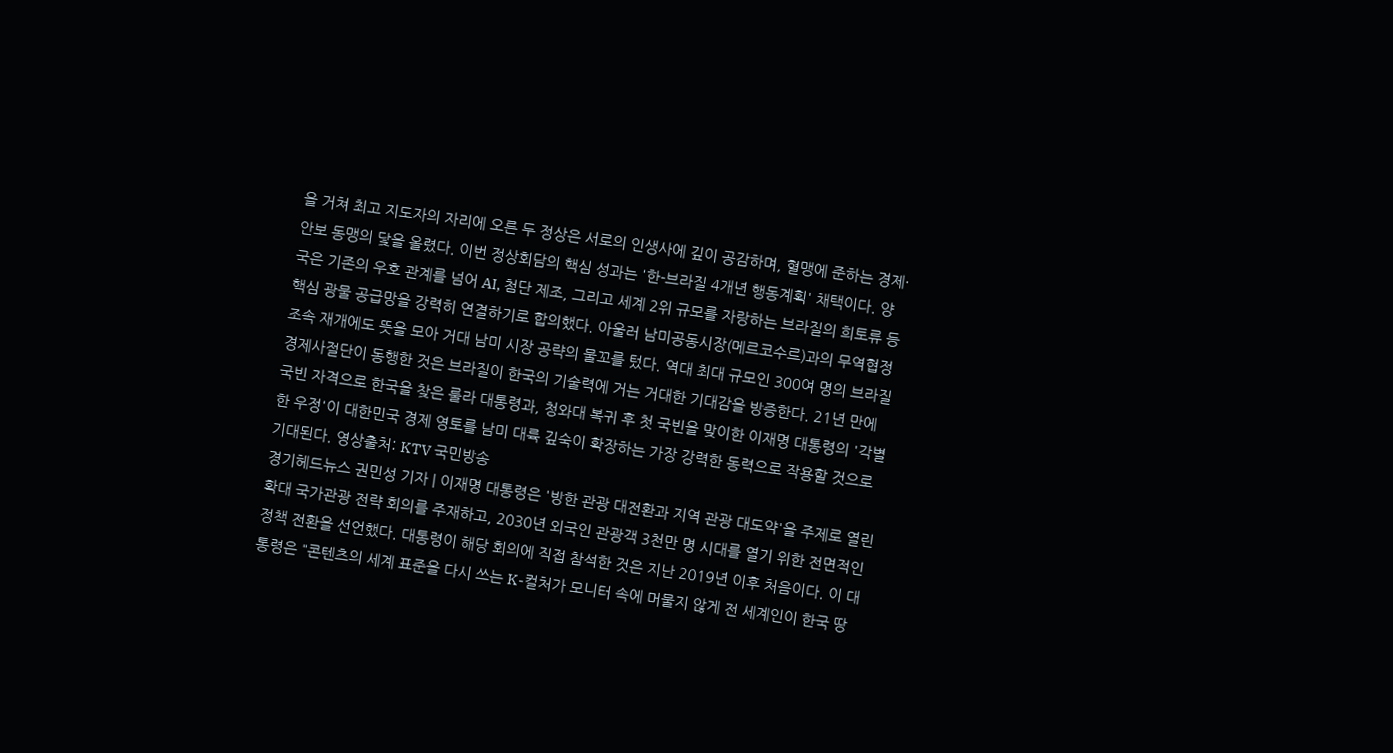을 거쳐 최고 지도자의 자리에 오른 두 정상은 서로의 인생사에 깊이 공감하며, 혈맹에 준하는 경제·안보 동맹의 닻을 올렸다. 이번 정상회담의 핵심 성과는 '한-브라질 4개년 행동계획' 채택이다. 양국은 기존의 우호 관계를 넘어 AI, 첨단 제조, 그리고 세계 2위 규모를 자랑하는 브라질의 희토류 등 핵심 광물 공급망을 강력히 연결하기로 합의했다. 아울러 남미공동시장(메르코수르)과의 무역협정 조속 재개에도 뜻을 모아 거대 남미 시장 공략의 물꼬를 텄다. 역대 최대 규모인 300여 명의 브라질 경제사절단이 동행한 것은 브라질이 한국의 기술력에 거는 거대한 기대감을 방증한다. 21년 만에 국빈 자격으로 한국을 찾은 룰라 대통령과, 청와대 복귀 후 첫 국빈을 맞이한 이재명 대통령의 '각별한 우정'이 대한민국 경제 영토를 남미 대륙 깊숙이 확장하는 가장 강력한 동력으로 작용할 것으로 기대된다. 영상출처: KTV 국민방송
경기헤드뉴스 권민성 기자 | 이재명 대통령은 '방한 관광 대전환과 지역 관광 대도약'을 주제로 열린 확대 국가관광 전략 회의를 주재하고, 2030년 외국인 관광객 3천만 명 시대를 열기 위한 전면적인 정책 전환을 선언했다. 대통령이 해당 회의에 직접 참석한 것은 지난 2019년 이후 처음이다. 이 대통령은 "콘텐츠의 세계 표준을 다시 쓰는 K-컬처가 모니터 속에 머물지 않게 전 세계인이 한국 땅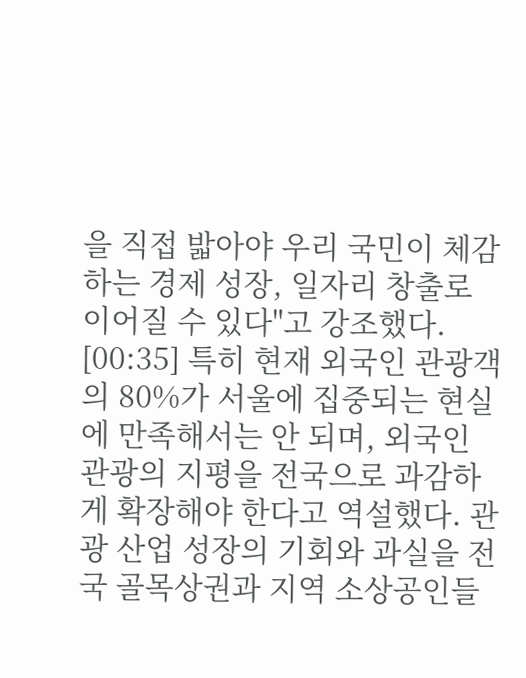을 직접 밟아야 우리 국민이 체감하는 경제 성장, 일자리 창출로 이어질 수 있다"고 강조했다. [00:35] 특히 현재 외국인 관광객의 80%가 서울에 집중되는 현실에 만족해서는 안 되며, 외국인 관광의 지평을 전국으로 과감하게 확장해야 한다고 역설했다. 관광 산업 성장의 기회와 과실을 전국 골목상권과 지역 소상공인들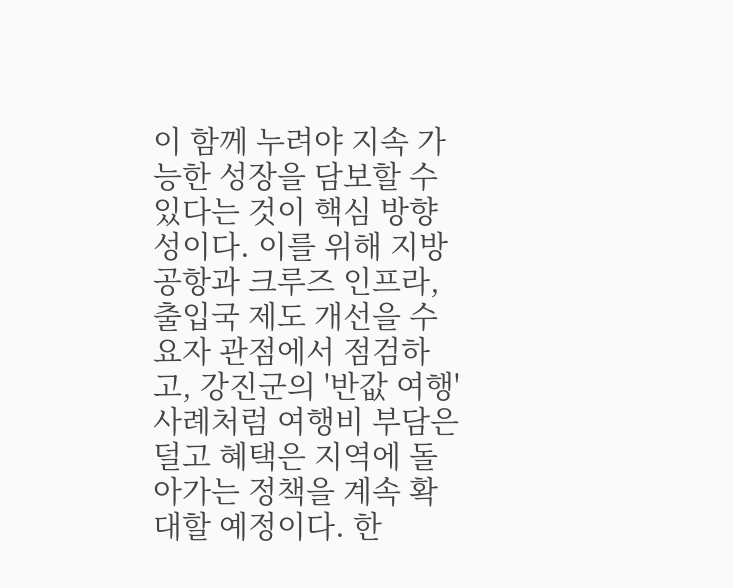이 함께 누려야 지속 가능한 성장을 담보할 수 있다는 것이 핵심 방향성이다. 이를 위해 지방공항과 크루즈 인프라, 출입국 제도 개선을 수요자 관점에서 점검하고, 강진군의 '반값 여행' 사례처럼 여행비 부담은 덜고 혜택은 지역에 돌아가는 정책을 계속 확대할 예정이다. 한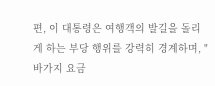편, 이 대통령은 여행객의 발길을 돌리게 하는 부당 행위를 강력히 경계하며, "바가지 요금